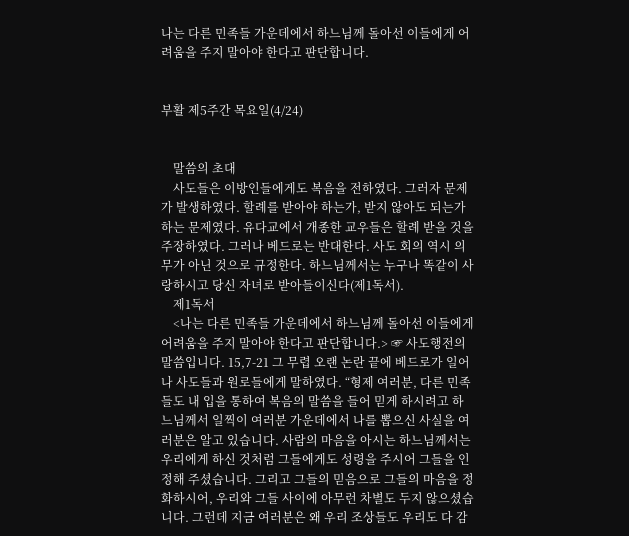나는 다른 민족들 가운데에서 하느님께 돌아선 이들에게 어려움을 주지 말아야 한다고 판단합니다.


부활 제5주간 목요일(4/24)


    말씀의 초대
    사도들은 이방인들에게도 복음을 전하였다. 그러자 문제가 발생하였다. 할례를 받아야 하는가, 받지 않아도 되는가 하는 문제였다. 유다교에서 개종한 교우들은 할례 받을 것을 주장하였다. 그러나 베드로는 반대한다. 사도 회의 역시 의무가 아닌 것으로 규정한다. 하느님께서는 누구나 똑같이 사랑하시고 당신 자녀로 받아들이신다(제1독서).
    제1독서
    <나는 다른 민족들 가운데에서 하느님께 돌아선 이들에게 어려움을 주지 말아야 한다고 판단합니다.> ☞ 사도행전의 말씀입니다. 15,7-21 그 무렵 오랜 논란 끝에 베드로가 일어나 사도들과 원로들에게 말하였다. “형제 여러분, 다른 민족들도 내 입을 통하여 복음의 말씀을 들어 믿게 하시려고 하느님께서 일찍이 여러분 가운데에서 나를 뽑으신 사실을 여러분은 알고 있습니다. 사람의 마음을 아시는 하느님께서는 우리에게 하신 것처럼 그들에게도 성령을 주시어 그들을 인정해 주셨습니다. 그리고 그들의 믿음으로 그들의 마음을 정화하시어, 우리와 그들 사이에 아무런 차별도 두지 않으셨습니다. 그런데 지금 여러분은 왜 우리 조상들도 우리도 다 감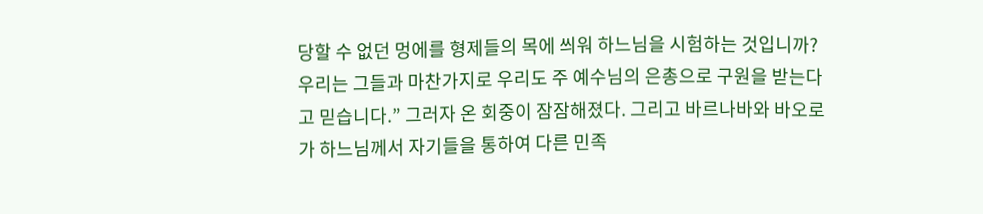당할 수 없던 멍에를 형제들의 목에 씌워 하느님을 시험하는 것입니까? 우리는 그들과 마찬가지로 우리도 주 예수님의 은총으로 구원을 받는다고 믿습니다.” 그러자 온 회중이 잠잠해졌다. 그리고 바르나바와 바오로가 하느님께서 자기들을 통하여 다른 민족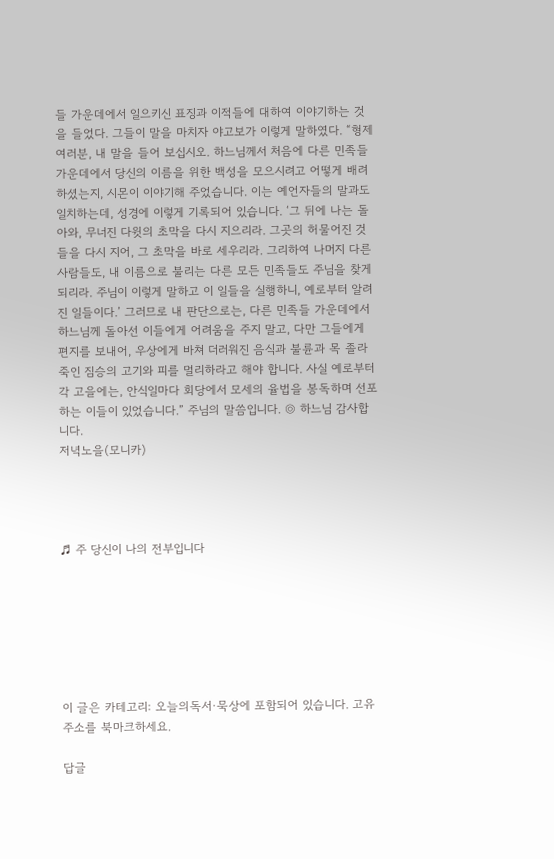들 가운데에서 일으키신 표징과 이적들에 대하여 이야기하는 것을 들었다. 그들이 말을 마치자 야고보가 이렇게 말하였다. “형제 여러분, 내 말을 들어 보십시오. 하느님께서 처음에 다른 민족들 가운데에서 당신의 이름을 위한 백성을 모으시려고 어떻게 배려하셨는지, 시몬이 이야기해 주었습니다. 이는 예언자들의 말과도 일치하는데, 성경에 이렇게 기록되어 있습니다. ‘그 뒤에 나는 돌아와, 무너진 다윗의 초막을 다시 지으리라. 그곳의 허물어진 것들을 다시 지어, 그 초막을 바로 세우리라. 그리하여 나머지 다른 사람들도, 내 이름으로 불리는 다른 모든 민족들도 주님을 찾게 되리라. 주님이 이렇게 말하고 이 일들을 실행하니, 예로부터 알려진 일들이다.’ 그러므로 내 판단으로는, 다른 민족들 가운데에서 하느님께 돌아선 이들에게 어려움을 주지 말고, 다만 그들에게 편지를 보내어, 우상에게 바쳐 더러워진 음식과 불륜과 목 졸라 죽인 짐승의 고기와 피를 멀리하라고 해야 합니다. 사실 예로부터 각 고을에는, 안식일마다 회당에서 모세의 율법을 봉독하며 선포하는 이들이 있었습니다.” 주님의 말씀입니다. ◎ 하느님 감사합니다.
저녁노을(모니카)




♬ 주 당신이 나의 전부입니다







이 글은 카테고리: 오늘의독서·묵상에 포함되어 있습니다. 고유주소를 북마크하세요.

답글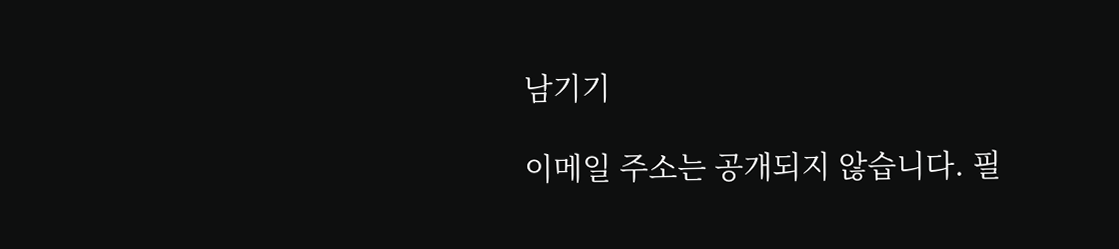남기기

이메일 주소는 공개되지 않습니다. 필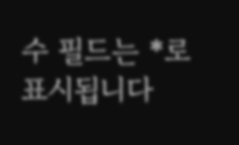수 필드는 *로 표시됩니다